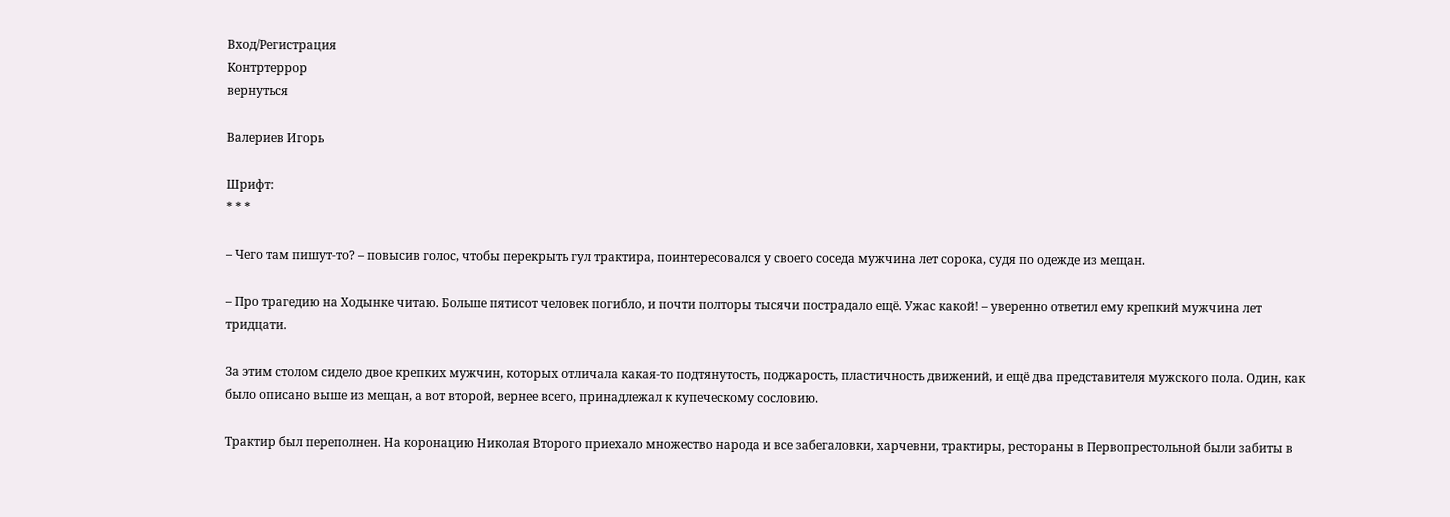Вход/Регистрация
Контртеррор
вернуться

Валериев Игорь

Шрифт:
* * *

– Чего там пишут-то? – повысив голос, чтобы перекрыть гул трактира, поинтересовался у своего соседа мужчина лет сорока, судя по одежде из мещан.

– Про трагедию на Ходынке читаю. Больше пятисот человек погибло, и почти полторы тысячи пострадало ещё. Ужас какой! – уверенно ответил ему крепкий мужчина лет тридцати.

За этим столом сидело двое крепких мужчин, которых отличала какая-то подтянутость, поджарость, пластичность движений, и ещё два представителя мужского пола. Один, как было описано выше из мещан, а вот второй, вернее всего, принадлежал к купеческому сословию.

Трактир был переполнен. На коронацию Николая Второго приехало множество народа и все забегаловки, харчевни, трактиры, рестораны в Первопрестольной были забиты в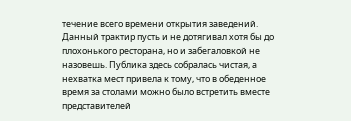течение всего времени открытия заведений. Данный трактир пусть и не дотягивал хотя бы до плохонького ресторана, но и забегаловкой не назовешь. Публика здесь собралась чистая, а нехватка мест привела к тому, что в обеденное время за столами можно было встретить вместе представителей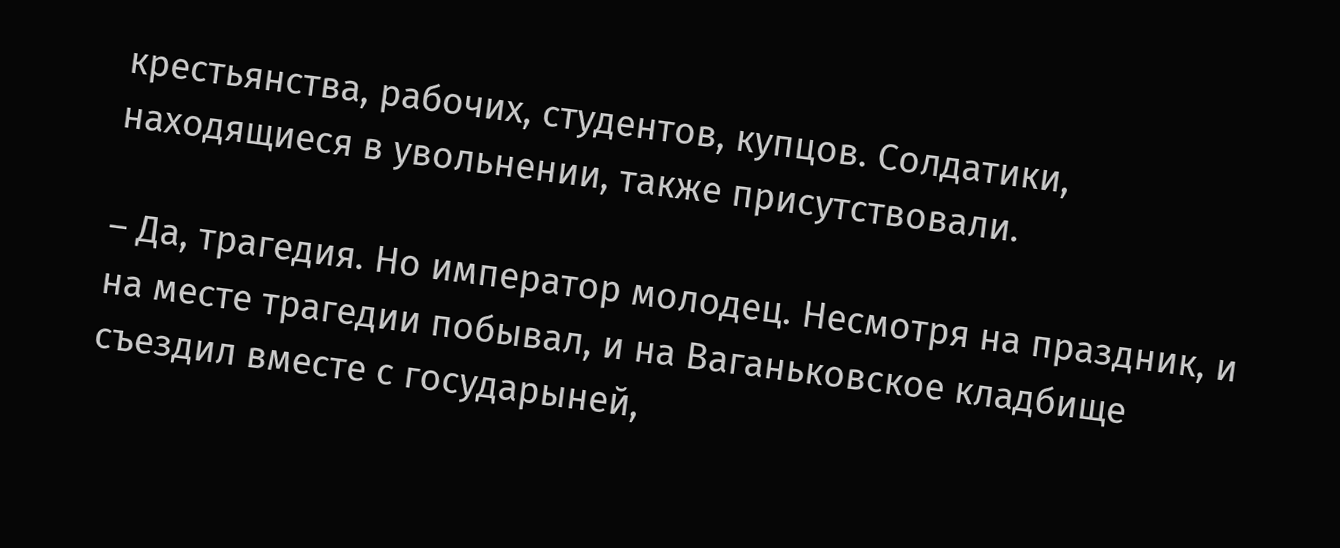крестьянства, рабочих, студентов, купцов. Солдатики, находящиеся в увольнении, также присутствовали.

– Да, трагедия. Но император молодец. Несмотря на праздник, и на месте трагедии побывал, и на Ваганьковское кладбище съездил вместе с государыней,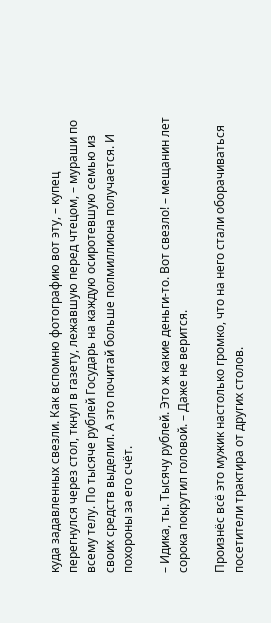куда задавленных свезли. Как вспомню фотографию вот эту, – купец перегнулся через стол, ткнул в газету, лежавшую перед чтецом, – мураши по всему телу. По тысяче рублей Государь на каждую осиротевшую семью из своих средств выделил. А это почитай больше полмиллиона получается. И похороны за его счёт.

– Идика, ты. Тысячу рублей. Это ж какие деньги-то. Вот свезло! – мещанин лет сорока покрутил головой. – Даже не верится.

Произнёс всё это мужик настолько громко, что на него стали оборачиваться посетители трактира от других столов.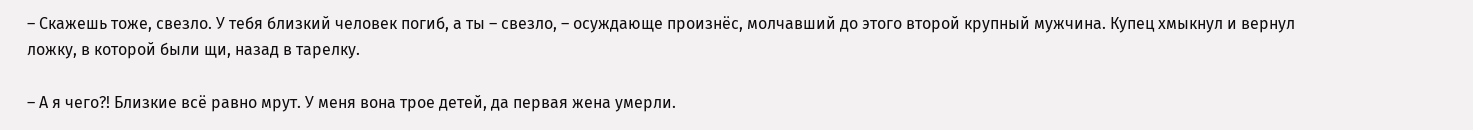– Скажешь тоже, свезло. У тебя близкий человек погиб, а ты – свезло, – осуждающе произнёс, молчавший до этого второй крупный мужчина. Купец хмыкнул и вернул ложку, в которой были щи, назад в тарелку.

– А я чего?! Близкие всё равно мрут. У меня вона трое детей, да первая жена умерли.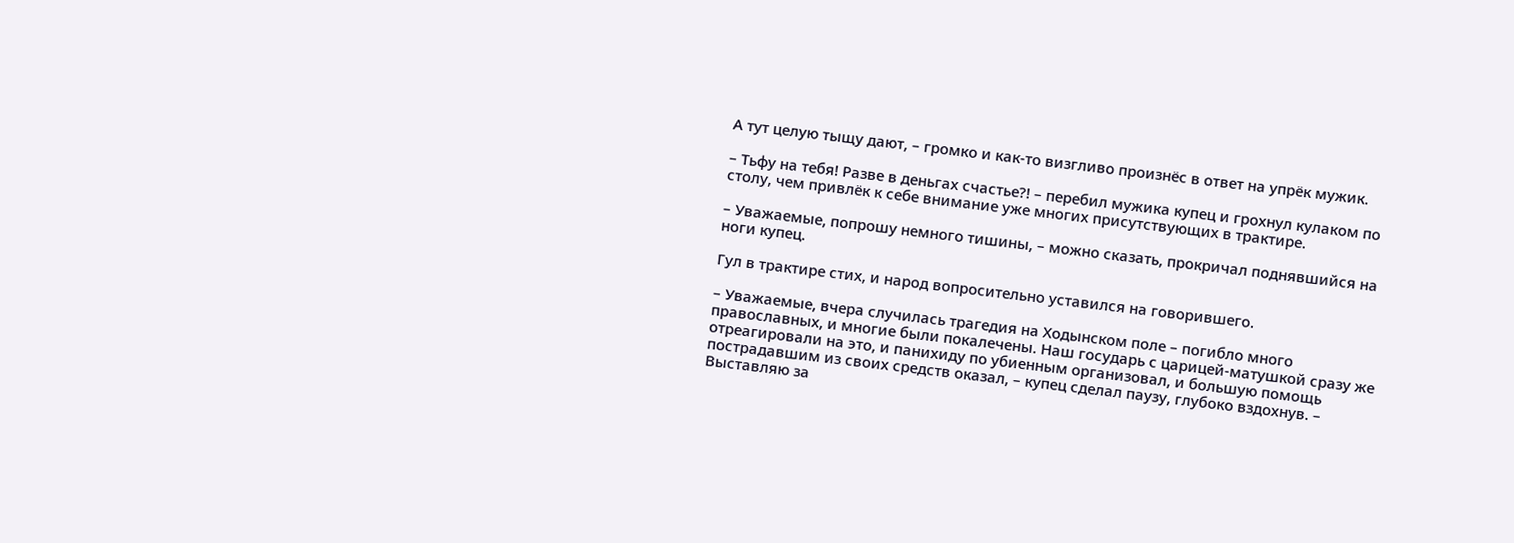А тут целую тыщу дают, – громко и как-то визгливо произнёс в ответ на упрёк мужик.

– Тьфу на тебя! Разве в деньгах счастье?! – перебил мужика купец и грохнул кулаком по столу, чем привлёк к себе внимание уже многих присутствующих в трактире.

– Уважаемые, попрошу немного тишины, – можно сказать, прокричал поднявшийся на ноги купец.

Гул в трактире стих, и народ вопросительно уставился на говорившего.

– Уважаемые, вчера случилась трагедия на Ходынском поле – погибло много православных, и многие были покалечены. Наш государь с царицей-матушкой сразу же отреагировали на это, и панихиду по убиенным организовал, и большую помощь пострадавшим из своих средств оказал, – купец сделал паузу, глубоко вздохнув. – Выставляю за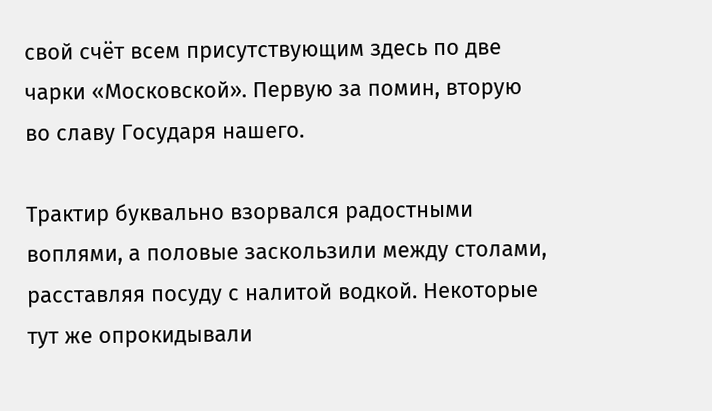свой счёт всем присутствующим здесь по две чарки «Московской». Первую за помин, вторую во славу Государя нашего.

Трактир буквально взорвался радостными воплями, а половые заскользили между столами, расставляя посуду с налитой водкой. Некоторые тут же опрокидывали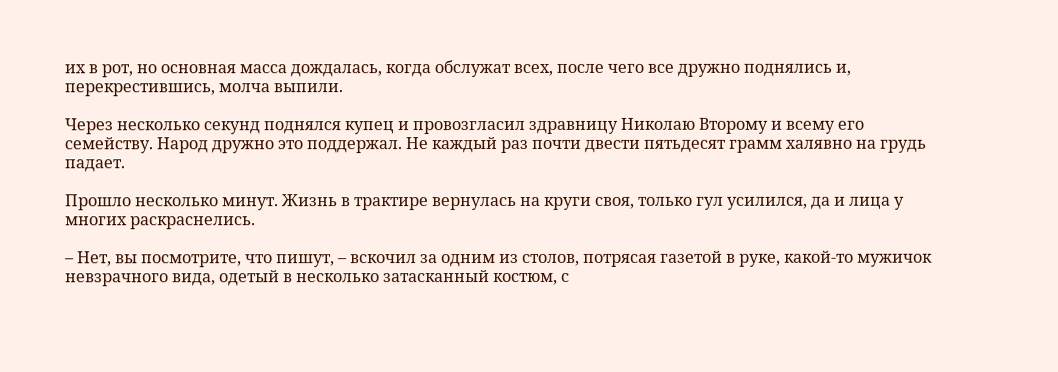их в рот, но основная масса дождалась, когда обслужат всех, после чего все дружно поднялись и, перекрестившись, молча выпили.

Через несколько секунд поднялся купец и провозгласил здравницу Николаю Второму и всему его семейству. Народ дружно это поддержал. Не каждый раз почти двести пятьдесят грамм халявно на грудь падает.

Прошло несколько минут. Жизнь в трактире вернулась на круги своя, только гул усилился, да и лица у многих раскраснелись.

– Нет, вы посмотрите, что пишут, – вскочил за одним из столов, потрясая газетой в руке, какой-то мужичок невзрачного вида, одетый в несколько затасканный костюм, с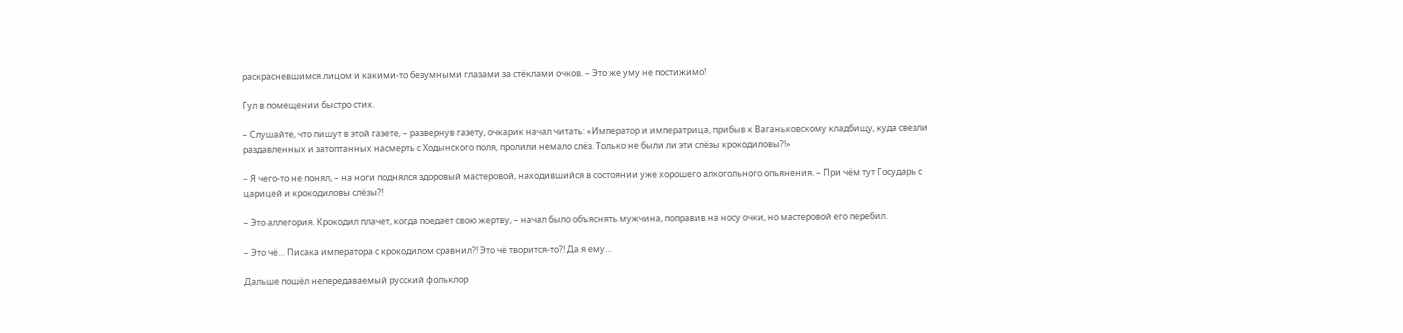раскрасневшимся лицом и какими-то безумными глазами за стёклами очков. – Это же уму не постижимо!

Гул в помещении быстро стих.

– Слушайте, что пишут в этой газете, – развернув газету, очкарик начал читать: «Император и императрица, прибыв к Ваганьковскому кладбищу, куда свезли раздавленных и затоптанных насмерть с Ходынского поля, пролили немало слёз. Только не были ли эти слёзы крокодиловы?!»

– Я чего-то не понял, – на ноги поднялся здоровый мастеровой, находившийся в состоянии уже хорошего алкогольного опьянения. – При чём тут Государь с царицей и крокодиловы слёзы?!

– Это аллегория. Крокодил плачет, когда поедает свою жертву, – начал было объяснять мужчина, поправив на носу очки, но мастеровой его перебил.

– Это чё… Писака императора с крокодилом сравнил?! Это чё творится-то?! Да я ему…

Дальше пошёл непередаваемый русский фольклор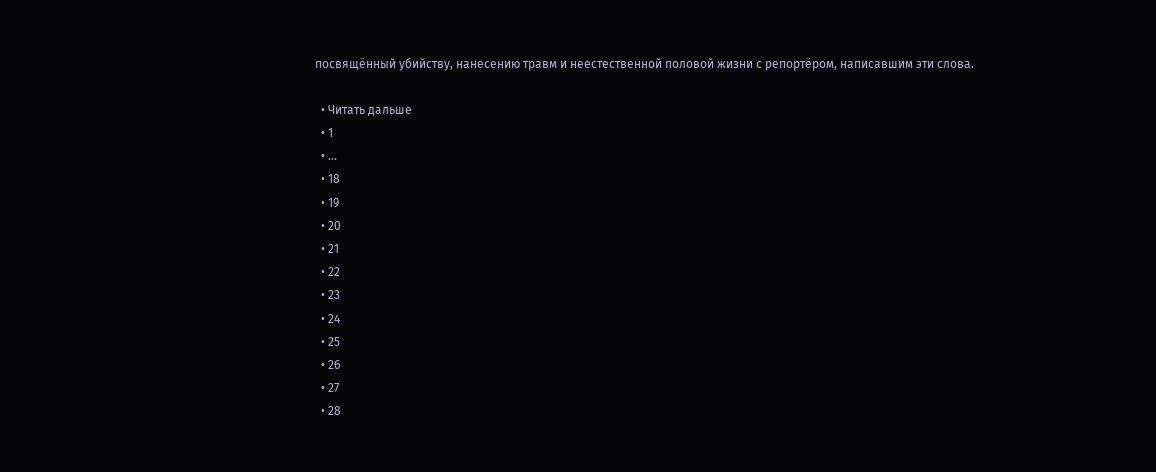посвящённый убийству, нанесению травм и неестественной половой жизни с репортёром, написавшим эти слова.

  • Читать дальше
  • 1
  • ...
  • 18
  • 19
  • 20
  • 21
  • 22
  • 23
  • 24
  • 25
  • 26
  • 27
  • 28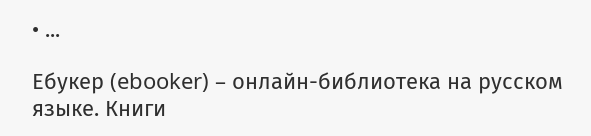• ...

Ебукер (ebooker) – онлайн-библиотека на русском языке. Книги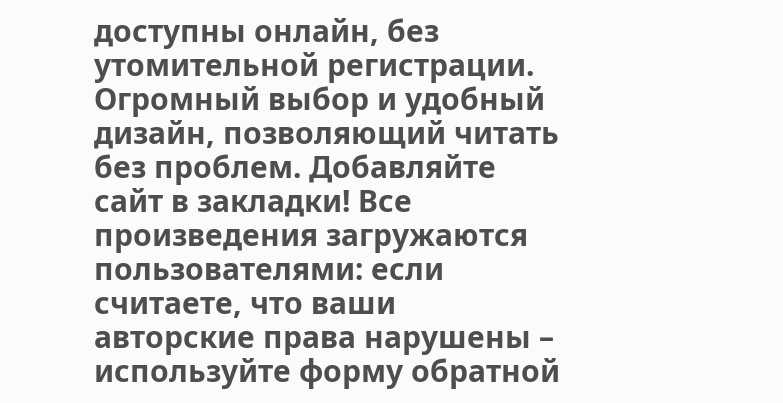доступны онлайн, без утомительной регистрации. Огромный выбор и удобный дизайн, позволяющий читать без проблем. Добавляйте сайт в закладки! Все произведения загружаются пользователями: если считаете, что ваши авторские права нарушены – используйте форму обратной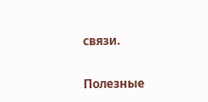связи.

Полезные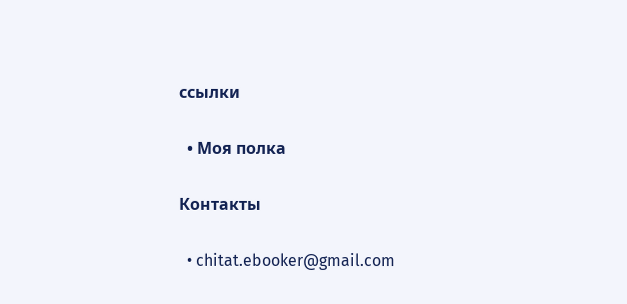ссылки

  • Моя полка

Контакты

  • chitat.ebooker@gmail.com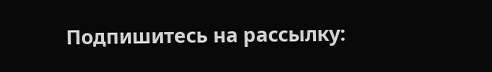Подпишитесь на рассылку: